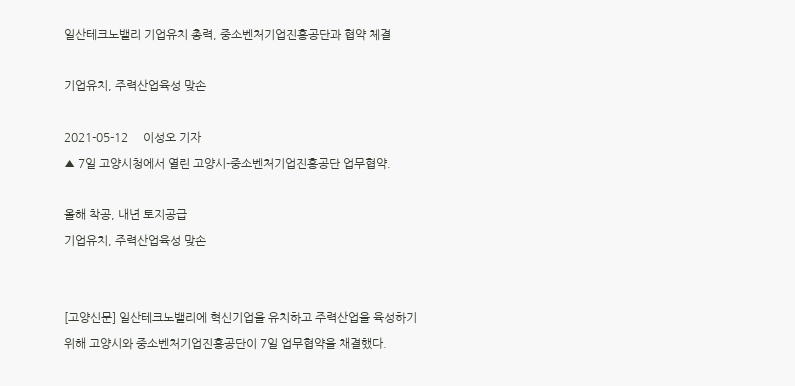일산테크노밸리 기업유치 총력, 중소벤처기업진흥공단과 협약 체결

기업유치, 주력산업육성 맞손

2021-05-12     이성오 기자
▲ 7일 고양시청에서 열린 고양시-중소벤처기업진흥공단 업무협약.

올해 착공, 내년 토지공급
기업유치, 주력산업육성 맞손


[고양신문] 일산테크노밸리에 혁신기업을 유치하고 주력산업을 육성하기 위해 고양시와 중소벤처기업진흥공단이 7일 업무협약을 채결했다.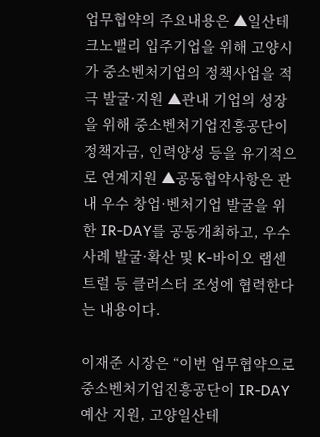업무협약의 주요내용은 ▲일산테크노밸리 입주기업을 위해 고양시가 중소벤처기업의 정책사업을 적극 발굴·지원 ▲관내 기업의 성장을 위해 중소벤처기업진흥공단이 정책자금, 인력양성 등을 유기적으로 연계지원 ▲공동협약사항은 관내 우수 창업·벤처기업 발굴을 위한 IR-DAY를 공동개최하고, 우수사례 발굴·확산 및 K-바이오 랩센트럴 등 클러스터 조성에 협력한다는 내용이다.

이재준 시장은 “이번 업무협약으로 중소벤처기업진흥공단이 IR-DAY 예산 지원, 고양일산테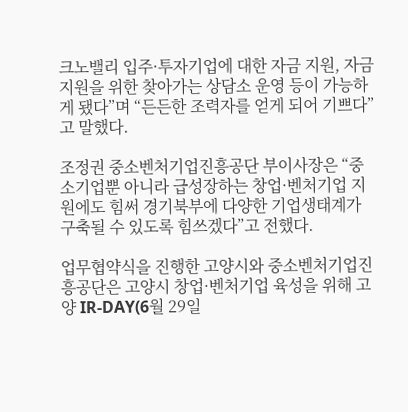크노밸리 입주·투자기업에 대한 자금 지원, 자금 지원을 위한 찾아가는 상담소 운영 등이 가능하게 됐다”며 “든든한 조력자를 얻게 되어 기쁘다”고 말했다.

조정권 중소벤처기업진흥공단 부이사장은 “중소기업뿐 아니라 급성장하는 창업·벤처기업 지원에도 힘써 경기북부에 다양한 기업생태계가 구축될 수 있도록 힘쓰겠다”고 전했다.

업무협약식을 진행한 고양시와 중소벤처기업진흥공단은 고양시 창업·벤처기업 육성을 위해 고양 IR-DAY(6월 29일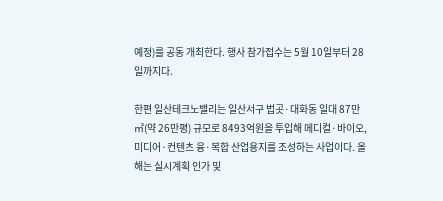예정)를 공동 개최한다. 행사 참가접수는 5월 10일부터 28일까지다.

한편 일산테크노밸리는 일산서구 법곳·대화동 일대 87만㎡(약 26만평) 규모로 8493억원을 투입해 메디컬·바이오, 미디어·컨텐츠 융·복합 산업용지를 조성하는 사업이다. 올해는 실시계획 인가 및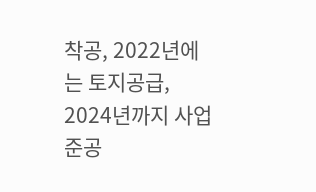착공, 2022년에는 토지공급, 2024년까지 사업 준공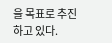을 목표로 추진하고 있다.